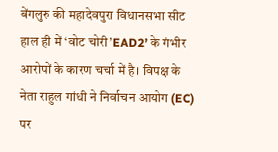बेंगलुरु की महादेवपुरा विधानसभा सीट हाल ही में ‘वोट चोरी’EAD2’ के गंभीर आरोपों के कारण चर्चा में है। विपक्ष के नेता राहुल गांधी ने निर्वाचन आयोग (EC) पर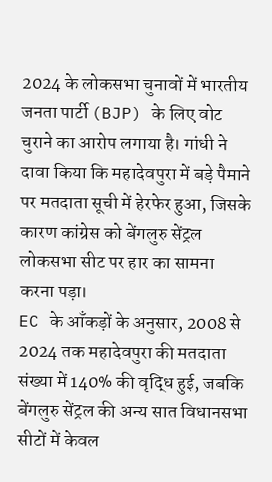2024 के लोकसभा चुनावों में भारतीय जनता पार्टी (BJP) के लिए वोट चुराने का आरोप लगाया है। गांधी ने दावा किया कि महादेवपुरा में बड़े पैमाने पर मतदाता सूची में हेरफेर हुआ, जिसके कारण कांग्रेस को बेंगलुरु सेंट्रल लोकसभा सीट पर हार का सामना करना पड़ा।
EC के आँकड़ों के अनुसार, 2008 से 2024 तक महादेवपुरा की मतदाता संख्या में 140% की वृद्धि हुई, जबकि बेंगलुरु सेंट्रल की अन्य सात विधानसभा सीटों में केवल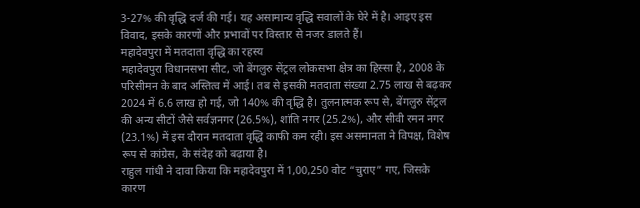3-27% की वृद्धि दर्ज की गई। यह असामान्य वृद्धि सवालों के घेरे में है। आइए इस विवाद, इसके कारणों और प्रभावों पर विस्तार से नजर डालते हैं।
महादेवपुरा में मतदाता वृद्धि का रहस्य
महादेवपुरा विधानसभा सीट, जो बेंगलुरु सेंट्रल लोकसभा क्षेत्र का हिस्सा है, 2008 के परिसीमन के बाद अस्तित्व में आई। तब से इसकी मतदाता संख्या 2.75 लाख से बढ़कर 2024 में 6.6 लाख हो गई, जो 140% की वृद्धि है। तुलनात्मक रूप से, बेंगलुरु सेंट्रल की अन्य सीटों जैसे सर्वज्ञनगर (26.5%), शांति नगर (25.2%), और सीवी रमन नगर (23.1%) में इस दौरान मतदाता वृद्धि काफी कम रही। इस असमानता ने विपक्ष, विशेष रूप से कांग्रेस, के संदेह को बढ़ाया है।
राहुल गांधी ने दावा किया कि महादेवपुरा में 1,00,250 वोट “चुराए” गए, जिसके कारण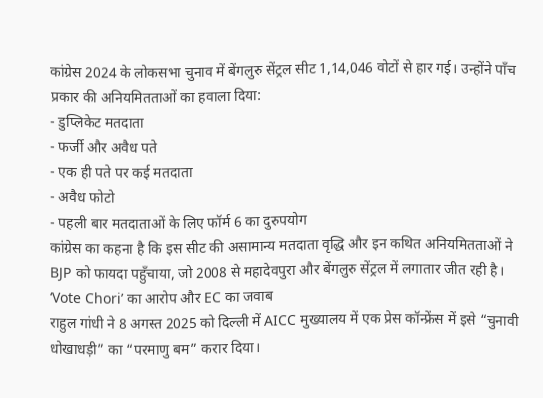कांग्रेस 2024 के लोकसभा चुनाव में बेंगलुरु सेंट्रल सीट 1,14,046 वोटों से हार गई। उन्होंने पाँच प्रकार की अनियमितताओं का हवाला दिया:
- डुप्लिकेट मतदाता
- फर्जी और अवैध पते
- एक ही पते पर कई मतदाता
- अवैध फोटो
- पहली बार मतदाताओं के लिए फॉर्म 6 का दुरुपयोग
कांग्रेस का कहना है कि इस सीट की असामान्य मतदाता वृद्धि और इन कथित अनियमितताओं ने BJP को फायदा पहुँचाया, जो 2008 से महादेवपुरा और बेंगलुरु सेंट्रल में लगातार जीत रही है।
‘Vote Chori’ का आरोप और EC का जवाब
राहुल गांधी ने 8 अगस्त 2025 को दिल्ली में AICC मुख्यालय में एक प्रेस कॉन्फ्रेंस में इसे “चुनावी धोखाधड़ी” का “परमाणु बम” करार दिया।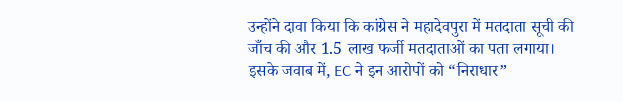उन्होंने दावा किया कि कांग्रेस ने महादेवपुरा में मतदाता सूची की जाँच की और 1.5 लाख फर्जी मतदाताओं का पता लगाया। इसके जवाब में, EC ने इन आरोपों को “निराधार”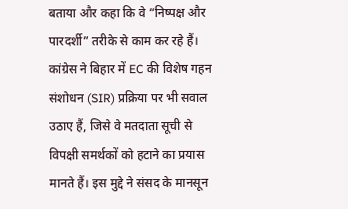बताया और कहा कि वे “निष्पक्ष और पारदर्शी” तरीके से काम कर रहे हैं।
कांग्रेस ने बिहार में EC की विशेष गहन संशोधन (SIR) प्रक्रिया पर भी सवाल उठाए हैं, जिसे वे मतदाता सूची से विपक्षी समर्थकों को हटाने का प्रयास मानते हैं। इस मुद्दे ने संसद के मानसून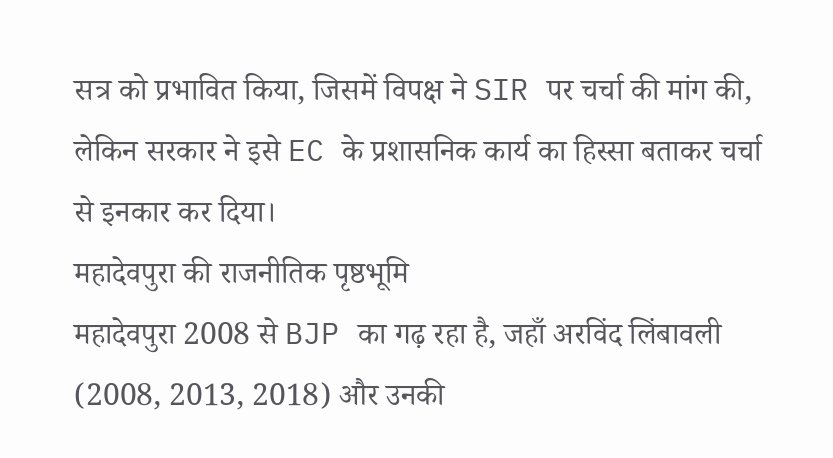सत्र को प्रभावित किया, जिसमें विपक्ष ने SIR पर चर्चा की मांग की, लेकिन सरकार ने इसे EC के प्रशासनिक कार्य का हिस्सा बताकर चर्चा से इनकार कर दिया।
महादेवपुरा की राजनीतिक पृष्ठभूमि
महादेवपुरा 2008 से BJP का गढ़ रहा है, जहाँ अरविंद लिंबावली (2008, 2013, 2018) और उनकी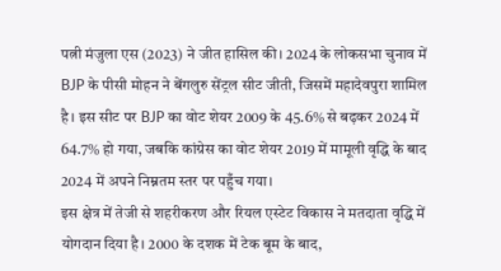पत्नी मंजुला एस (2023) ने जीत हासिल की। 2024 के लोकसभा चुनाव में BJP के पीसी मोहन ने बेंगलुरु सेंट्रल सीट जीती, जिसमें महादेवपुरा शामिल है। इस सीट पर BJP का वोट शेयर 2009 के 45.6% से बढ़कर 2024 में 64.7% हो गया, जबकि कांग्रेस का वोट शेयर 2019 में मामूली वृद्धि के बाद 2024 में अपने निम्नतम स्तर पर पहुँच गया।
इस क्षेत्र में तेजी से शहरीकरण और रियल एस्टेट विकास ने मतदाता वृद्धि में योगदान दिया है। 2000 के दशक में टेक बूम के बाद,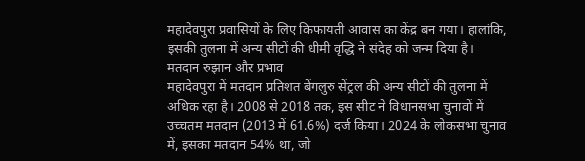महादेवपुरा प्रवासियों के लिए किफायती आवास का केंद्र बन गया। हालांकि, इसकी तुलना में अन्य सीटों की धीमी वृद्धि ने संदेह को जन्म दिया है।
मतदान रुझान और प्रभाव
महादेवपुरा में मतदान प्रतिशत बेंगलुरु सेंट्रल की अन्य सीटों की तुलना में अधिक रहा है। 2008 से 2018 तक, इस सीट ने विधानसभा चुनावों में उच्चतम मतदान (2013 में 61.6%) दर्ज किया। 2024 के लोकसभा चुनाव में, इसका मतदान 54% था, जो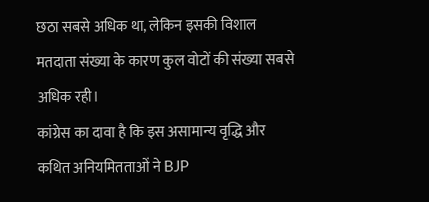छठा सबसे अधिक था, लेकिन इसकी विशाल मतदाता संख्या के कारण कुल वोटों की संख्या सबसे अधिक रही।
कांग्रेस का दावा है कि इस असामान्य वृद्धि और कथित अनियमितताओं ने BJP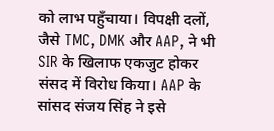को लाभ पहुँचाया। विपक्षी दलों, जैसे TMC, DMK और AAP, ने भी SIR के खिलाफ एकजुट होकर संसद में विरोध किया। AAP के सांसद संजय सिंह ने इसे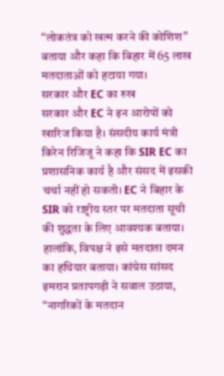“लोकतंत्र को खत्म करने की कोशिश” बताया और कहा कि बिहार में 65 लाख मतदाताओं को हटाया गया।
सरकार और EC का रुख
सरकार और EC ने इन आरोपों को खारिज किया है। संसदीय कार्य मंत्री किरेन रिजिजू ने कहा कि SIR EC का प्रशासनिक कार्य है और संसद में इसकी चर्चा नहीं हो सकती। EC ने बिहार के SIR को राष्ट्रीय स्तर पर मतदाता सूची की शुद्धता के लिए आवश्यक बताया।
हालांकि, विपक्ष ने इसे मतदाता दमन का हथियार बताया। कांग्रेस सांसद इमरान प्रतापगढ़ी ने सवाल उठाया, “नागरिकों के मतदान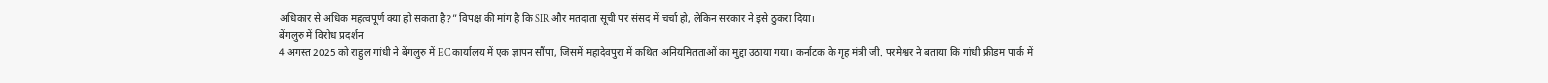अधिकार से अधिक महत्वपूर्ण क्या हो सकता है?” विपक्ष की मांग है कि SIR और मतदाता सूची पर संसद में चर्चा हो, लेकिन सरकार ने इसे ठुकरा दिया।
बेंगलुरु में विरोध प्रदर्शन
4 अगस्त 2025 को राहुल गांधी ने बेंगलुरु में EC कार्यालय में एक ज्ञापन सौंपा, जिसमें महादेवपुरा में कथित अनियमितताओं का मुद्दा उठाया गया। कर्नाटक के गृह मंत्री जी. परमेश्वर ने बताया कि गांधी फ्रीडम पार्क में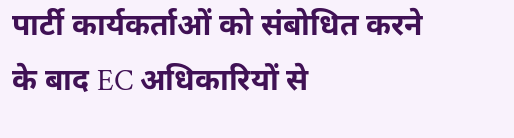पार्टी कार्यकर्ताओं को संबोधित करने के बाद EC अधिकारियों से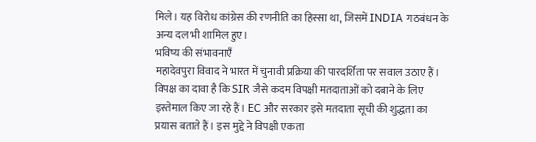मिले। यह विरोध कांग्रेस की रणनीति का हिस्सा था, जिसमें INDIA गठबंधन के अन्य दल भी शामिल हुए।
भविष्य की संभावनाएँ
महादेवपुरा विवाद ने भारत में चुनावी प्रक्रिया की पारदर्शिता पर सवाल उठाए हैं। विपक्ष का दावा है कि SIR जैसे कदम विपक्षी मतदाताओं को दबाने के लिए इस्तेमाल किए जा रहे हैं। EC और सरकार इसे मतदाता सूची की शुद्धता का प्रयास बताते हैं। इस मुद्दे ने विपक्षी एकता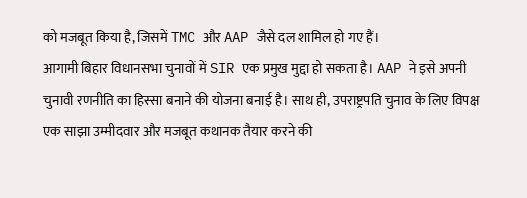को मजबूत किया है, जिसमें TMC और AAP जैसे दल शामिल हो गए हैं।
आगामी बिहार विधानसभा चुनावों में SIR एक प्रमुख मुद्दा हो सकता है। AAP ने इसे अपनी चुनावी रणनीति का हिस्सा बनाने की योजना बनाई है। साथ ही, उपराष्ट्रपति चुनाव के लिए विपक्ष एक साझा उम्मीदवार और मजबूत कथानक तैयार करने की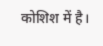कोशिश में है।